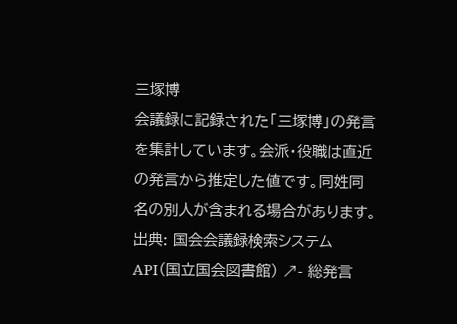三塚博
会議録に記録された「三塚博」の発言を集計しています。会派・役職は直近の発言から推定した値です。同姓同名の別人が含まれる場合があります。
出典: 国会会議録検索システム API(国立国会図書館) ↗- 総発言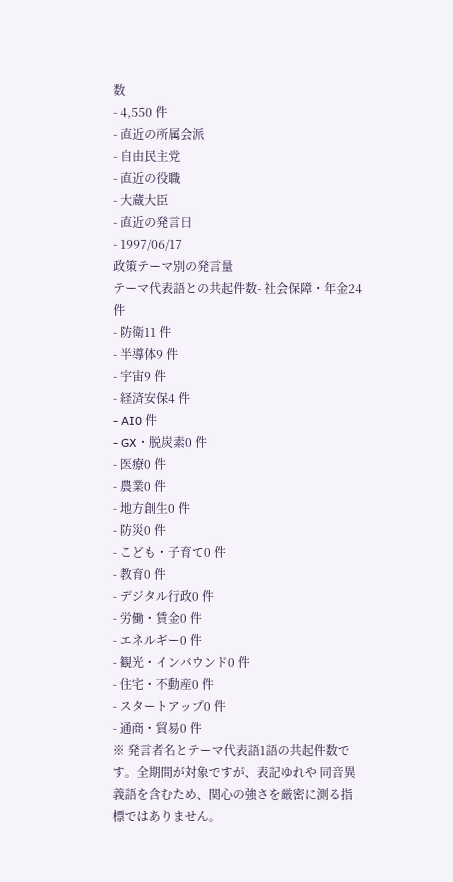数
- 4,550 件
- 直近の所属会派
- 自由民主党
- 直近の役職
- 大蔵大臣
- 直近の発言日
- 1997/06/17
政策テーマ別の発言量
テーマ代表語との共起件数- 社会保障・年金24 件
- 防衛11 件
- 半導体9 件
- 宇宙9 件
- 経済安保4 件
- AI0 件
- GX・脱炭素0 件
- 医療0 件
- 農業0 件
- 地方創生0 件
- 防災0 件
- こども・子育て0 件
- 教育0 件
- デジタル行政0 件
- 労働・賃金0 件
- エネルギー0 件
- 観光・インバウンド0 件
- 住宅・不動産0 件
- スタートアップ0 件
- 通商・貿易0 件
※ 発言者名とテーマ代表語1語の共起件数です。全期間が対象ですが、表記ゆれや 同音異義語を含むため、関心の強さを厳密に測る指標ではありません。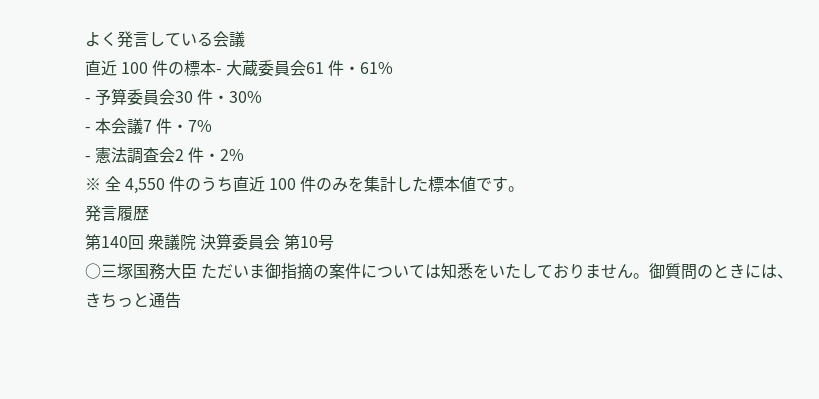よく発言している会議
直近 100 件の標本- 大蔵委員会61 件・61%
- 予算委員会30 件・30%
- 本会議7 件・7%
- 憲法調査会2 件・2%
※ 全 4,550 件のうち直近 100 件のみを集計した標本値です。
発言履歴
第140回 衆議院 決算委員会 第10号
○三塚国務大臣 ただいま御指摘の案件については知悉をいたしておりません。御質問のときには、きちっと通告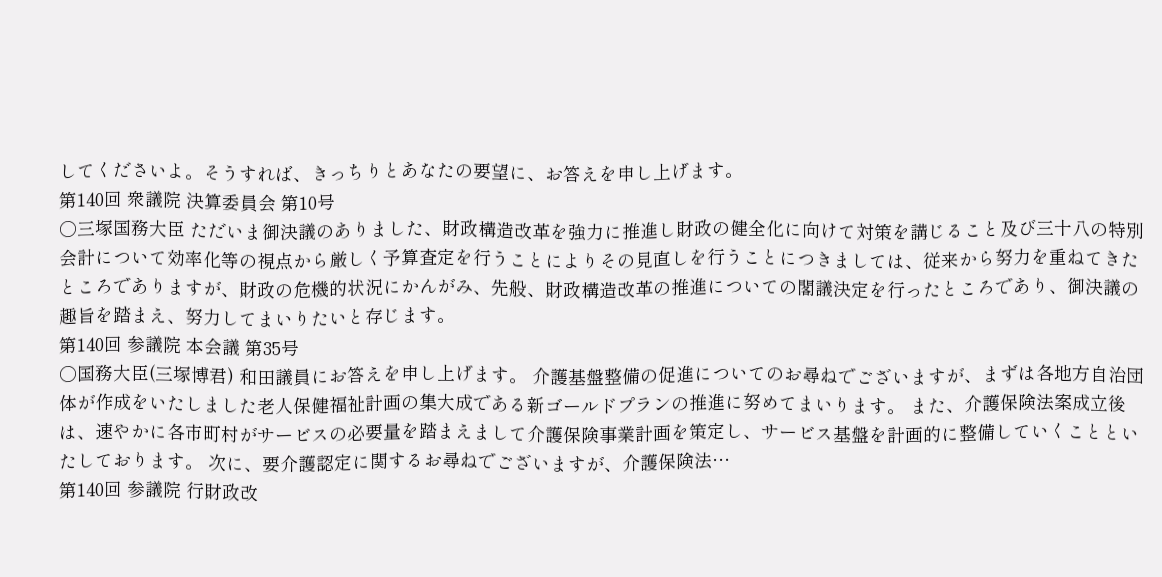してくださいよ。そうすれば、きっちりとあなたの要望に、お答えを申し上げます。
第140回 衆議院 決算委員会 第10号
○三塚国務大臣 ただいま御決議のありました、財政構造改革を強力に推進し財政の健全化に向けて対策を講じること及び三十八の特別会計について効率化等の視点から厳しく予算査定を行うことによりその見直しを行うことにつきましては、従来から努力を重ねてきたところでありますが、財政の危機的状況にかんがみ、先般、財政構造改革の推進についての閣議決定を行ったところであり、御決議の趣旨を踏まえ、努力してまいりたいと存じます。
第140回 参議院 本会議 第35号
○国務大臣(三塚博君) 和田議員にお答えを申し上げます。 介護基盤整備の促進についてのお尋ねでございますが、まずは各地方自治団体が作成をいたしました老人保健福祉計画の集大成である新ゴールドプランの推進に努めてまいります。 また、介護保険法案成立後は、速やかに各市町村がサービスの必要量を踏まえまして介護保険事業計画を策定し、サービス基盤を計画的に整備していくことといたしております。 次に、要介護認定に関するお尋ねでございますが、介護保険法…
第140回 参議院 行財政改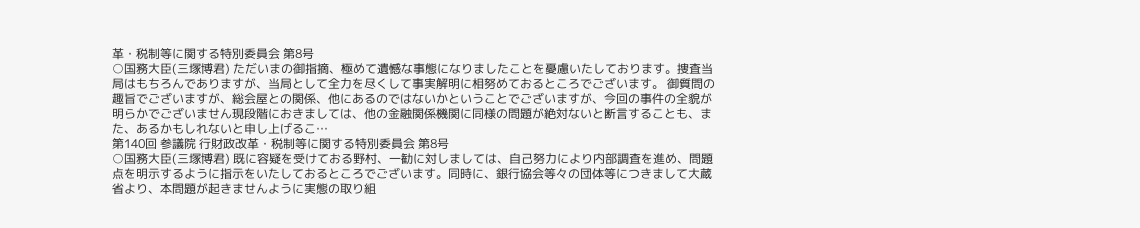革・税制等に関する特別委員会 第8号
○国務大臣(三塚博君) ただいまの御指摘、極めて遺憾な事態になりましたことを憂慮いたしております。捜査当局はもちろんでありますが、当局として全力を尽くして事実解明に相努めておるところでございます。 御質問の趣旨でございますが、総会屋との関係、他にあるのではないかということでございますが、今回の事件の全貌が明らかでございません現段階におきましては、他の金融関係機関に同様の問題が絶対ないと断言することも、また、あるかもしれないと申し上げるこ…
第140回 参議院 行財政改革・税制等に関する特別委員会 第8号
○国務大臣(三塚博君) 既に容疑を受けておる野村、一勧に対しましては、自己努力により内部調査を進め、問題点を明示するように指示をいたしておるところでございます。同時に、銀行協会等々の団体等につきまして大蔵省より、本問題が起きませんように実態の取り組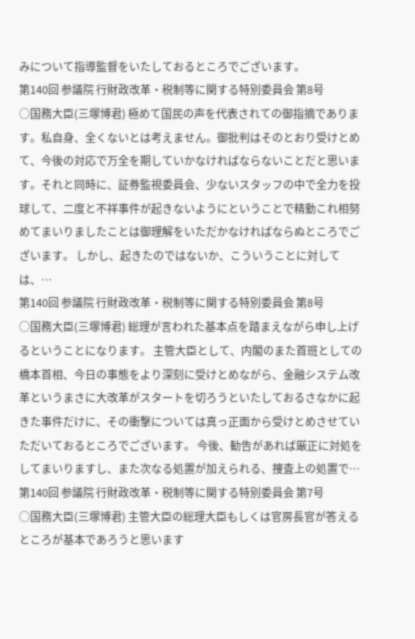みについて指導監督をいたしておるところでございます。
第140回 参議院 行財政改革・税制等に関する特別委員会 第8号
○国務大臣(三塚博君) 極めて国民の声を代表されての御指摘であります。私自身、全くないとは考えません。御批判はそのとおり受けとめて、今後の対応で万全を期していかなければならないことだと思います。それと同時に、証券監視委員会、少ないスタッフの中で全力を投球して、二度と不祥事件が起きないようにということで精勤これ相努めてまいりましたことは御理解をいただかなければならぬところでございます。 しかし、起きたのではないか、こういうことに対しては、…
第140回 参議院 行財政改革・税制等に関する特別委員会 第8号
○国務大臣(三塚博君) 総理が言われた基本点を踏まえながら申し上げるということになります。 主管大臣として、内閣のまた首班としての橋本首相、今日の事態をより深刻に受けとめながら、金融システム改革というまさに大改革がスタートを切ろうといたしておるさなかに起きた事件だけに、その衝撃については真っ正面から受けとめさせていただいておるところでございます。 今後、勧告があれば厳正に対処をしてまいりますし、また次なる処置が加えられる、捜査上の処置で…
第140回 参議院 行財政改革・税制等に関する特別委員会 第7号
○国務大臣(三塚博君) 主管大臣の総理大臣もしくは官房長官が答えるところが基本であろうと思います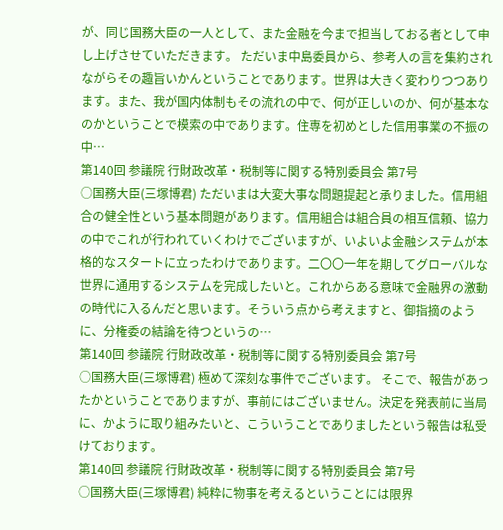が、同じ国務大臣の一人として、また金融を今まで担当しておる者として申し上げさせていただきます。 ただいま中島委員から、参考人の言を集約されながらその趣旨いかんということであります。世界は大きく変わりつつあります。また、我が国内体制もその流れの中で、何が正しいのか、何が基本なのかということで模索の中であります。住専を初めとした信用事業の不振の中…
第140回 参議院 行財政改革・税制等に関する特別委員会 第7号
○国務大臣(三塚博君) ただいまは大変大事な問題提起と承りました。信用組合の健全性という基本問題があります。信用組合は組合員の相互信頼、協力の中でこれが行われていくわけでございますが、いよいよ金融システムが本格的なスタートに立ったわけであります。二〇〇一年を期してグローバルな世界に通用するシステムを完成したいと。これからある意味で金融界の激動の時代に入るんだと思います。そういう点から考えますと、御指摘のように、分権委の結論を待つというの…
第140回 参議院 行財政改革・税制等に関する特別委員会 第7号
○国務大臣(三塚博君) 極めて深刻な事件でございます。 そこで、報告があったかということでありますが、事前にはございません。決定を発表前に当局に、かように取り組みたいと、こういうことでありましたという報告は私受けております。
第140回 参議院 行財政改革・税制等に関する特別委員会 第7号
○国務大臣(三塚博君) 純粋に物事を考えるということには限界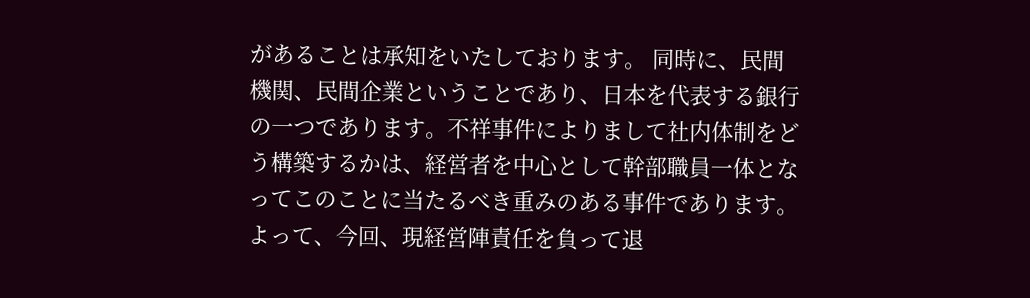があることは承知をいたしております。 同時に、民間機関、民間企業ということであり、日本を代表する銀行の一つであります。不祥事件によりまして社内体制をどう構築するかは、経営者を中心として幹部職員一体となってこのことに当たるべき重みのある事件であります。よって、今回、現経営陣責任を負って退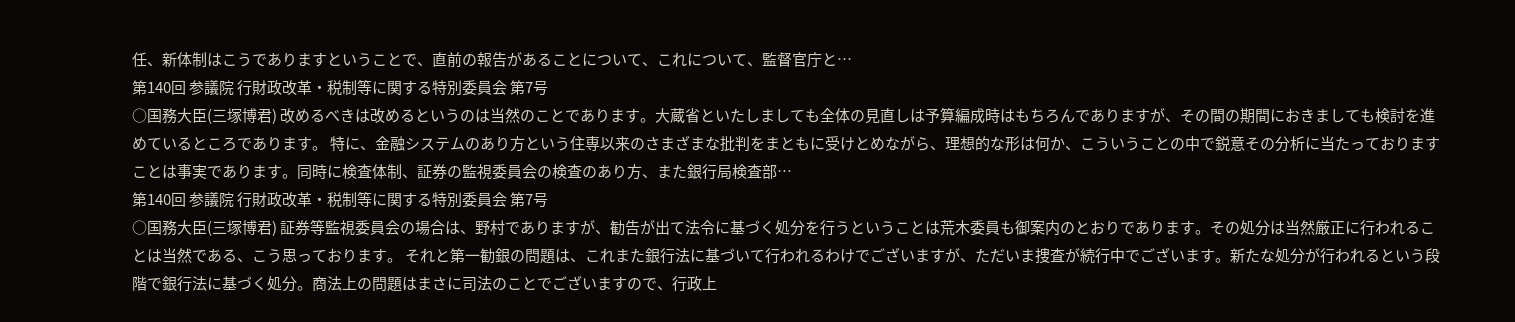任、新体制はこうでありますということで、直前の報告があることについて、これについて、監督官庁と…
第140回 参議院 行財政改革・税制等に関する特別委員会 第7号
○国務大臣(三塚博君) 改めるべきは改めるというのは当然のことであります。大蔵省といたしましても全体の見直しは予算編成時はもちろんでありますが、その間の期間におきましても検討を進めているところであります。 特に、金融システムのあり方という住専以来のさまざまな批判をまともに受けとめながら、理想的な形は何か、こういうことの中で鋭意その分析に当たっておりますことは事実であります。同時に検査体制、証券の監視委員会の検査のあり方、また銀行局検査部…
第140回 参議院 行財政改革・税制等に関する特別委員会 第7号
○国務大臣(三塚博君) 証券等監視委員会の場合は、野村でありますが、勧告が出て法令に基づく処分を行うということは荒木委員も御案内のとおりであります。その処分は当然厳正に行われることは当然である、こう思っております。 それと第一勧銀の問題は、これまた銀行法に基づいて行われるわけでございますが、ただいま捜査が続行中でございます。新たな処分が行われるという段階で銀行法に基づく処分。商法上の問題はまさに司法のことでございますので、行政上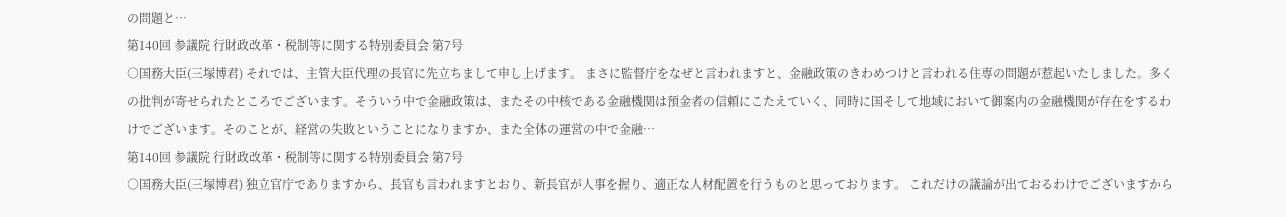の問題と…
第140回 参議院 行財政改革・税制等に関する特別委員会 第7号
○国務大臣(三塚博君) それでは、主管大臣代理の長官に先立ちまして申し上げます。 まさに監督庁をなぜと言われますと、金融政策のきわめつけと言われる住専の問題が惹起いたしました。多くの批判が寄せられたところでございます。そういう中で金融政策は、またその中核である金融機関は預金者の信頼にこたえていく、同時に国そして地域において御案内の金融機関が存在をするわけでございます。そのことが、経営の失敗ということになりますか、また全体の運営の中で金融…
第140回 参議院 行財政改革・税制等に関する特別委員会 第7号
○国務大臣(三塚博君) 独立官庁でありますから、長官も言われますとおり、新長官が人事を握り、適正な人材配置を行うものと思っております。 これだけの議論が出ておるわけでございますから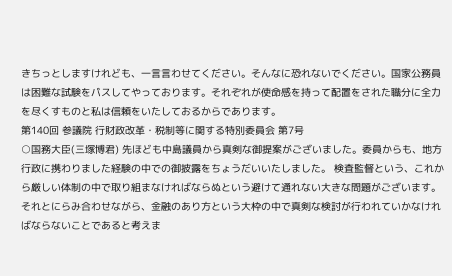きちっとしますけれども、一言言わせてください。そんなに恐れないでください。国家公務員は困難な試験をパスしてやっております。それぞれが使命感を持って配置をされた職分に全力を尽くすものと私は信頼をいたしておるからであります。
第140回 参議院 行財政改革・税制等に関する特別委員会 第7号
○国務大臣(三塚博君) 先ほども中島議員から真剣な御提案がございました。委員からも、地方行政に携わりました経験の中での御披露をちょうだいいたしました。 検査監督という、これから厳しい体制の中で取り組まなければならぬという避けて通れない大きな問題がございます。それとにらみ合わせながら、金融のあり方という大枠の中で真剣な検討が行われていかなければならないことであると考えま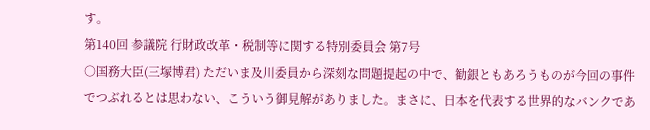す。
第140回 参議院 行財政改革・税制等に関する特別委員会 第7号
○国務大臣(三塚博君) ただいま及川委員から深刻な問題提起の中で、勧銀ともあろうものが今回の事件でつぶれるとは思わない、こういう御見解がありました。まさに、日本を代表する世界的なバンクであ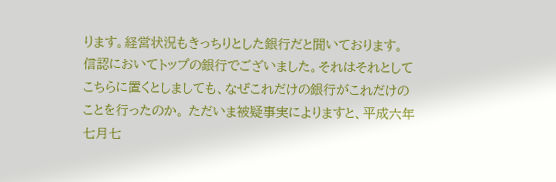ります。経営状況もきっちりとした銀行だと聞いております。信認においてトップの銀行でございました。それはそれとしてこちらに置くとしましても、なぜこれだけの銀行がこれだけのことを行ったのか。 ただいま被疑事実によりますと、平成六年七月七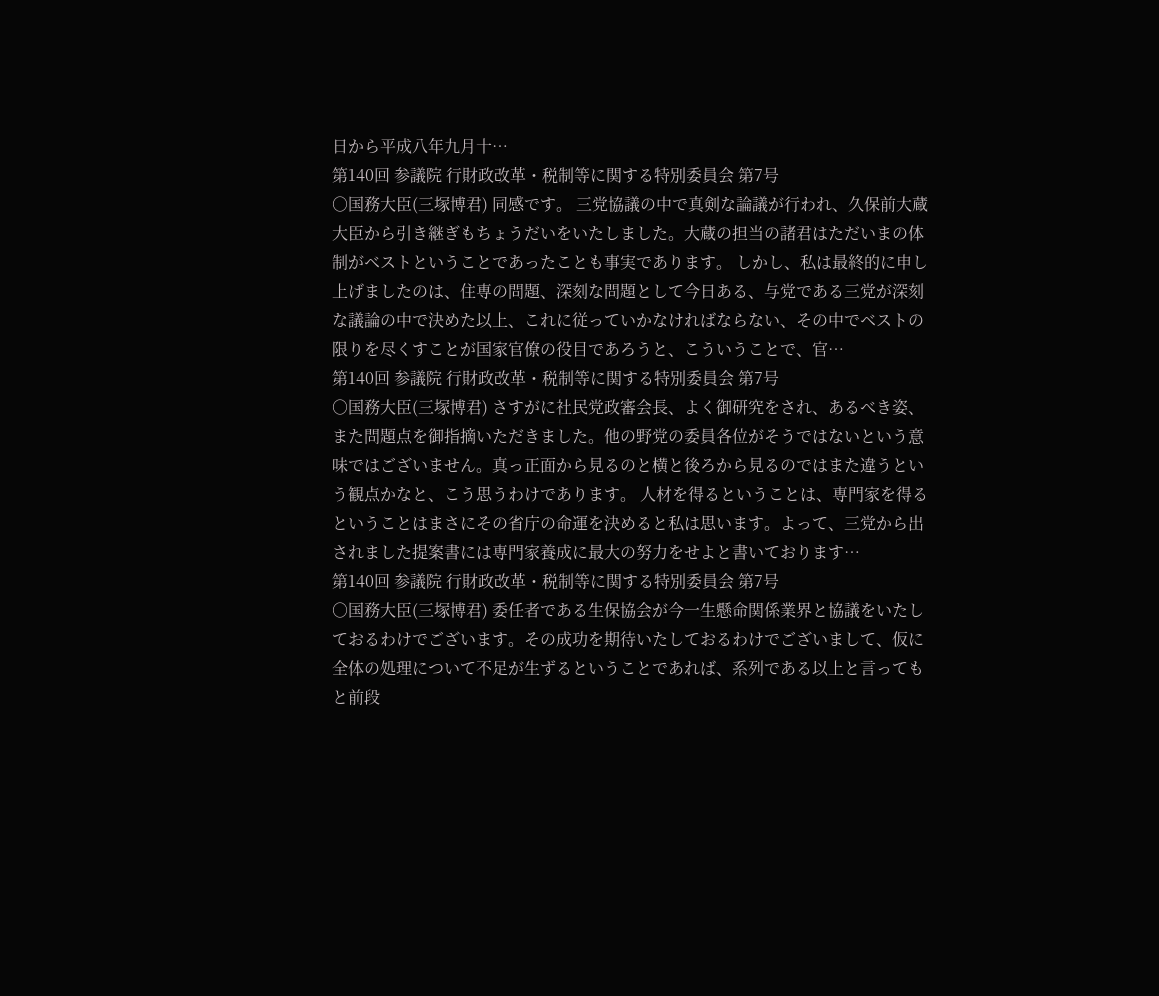日から平成八年九月十…
第140回 参議院 行財政改革・税制等に関する特別委員会 第7号
○国務大臣(三塚博君) 同感です。 三党協議の中で真剣な論議が行われ、久保前大蔵大臣から引き継ぎもちょうだいをいたしました。大蔵の担当の諸君はただいまの体制がベストということであったことも事実であります。 しかし、私は最終的に申し上げましたのは、住専の問題、深刻な問題として今日ある、与党である三党が深刻な議論の中で決めた以上、これに従っていかなければならない、その中でベストの限りを尽くすことが国家官僚の役目であろうと、こういうことで、官…
第140回 参議院 行財政改革・税制等に関する特別委員会 第7号
○国務大臣(三塚博君) さすがに社民党政審会長、よく御研究をされ、あるべき姿、また問題点を御指摘いただきました。他の野党の委員各位がそうではないという意味ではございません。真っ正面から見るのと横と後ろから見るのではまた違うという観点かなと、こう思うわけであります。 人材を得るということは、専門家を得るということはまさにその省庁の命運を決めると私は思います。よって、三党から出されました提案書には専門家養成に最大の努力をせよと書いております…
第140回 参議院 行財政改革・税制等に関する特別委員会 第7号
○国務大臣(三塚博君) 委任者である生保協会が今一生懸命関係業界と協議をいたしておるわけでございます。その成功を期待いたしておるわけでございまして、仮に全体の処理について不足が生ずるということであれば、系列である以上と言ってもと前段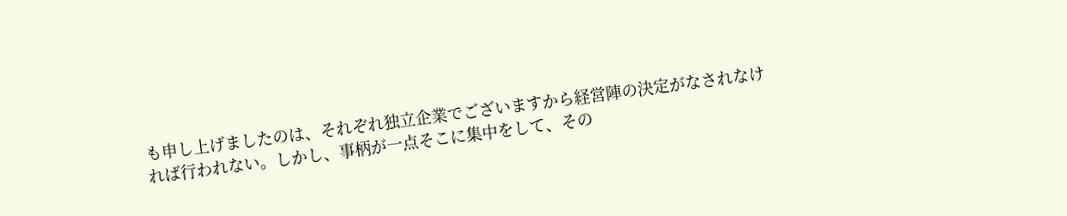も申し上げましたのは、それぞれ独立企業でございますから経営陣の決定がなされなければ行われない。しかし、事柄が一点そこに集中をして、その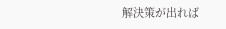解決策が出れば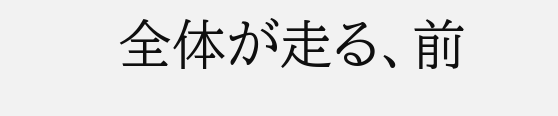全体が走る、前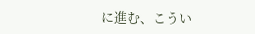に進む、こうい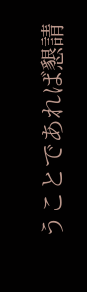うことであれば懇請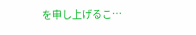を申し上げるこ…